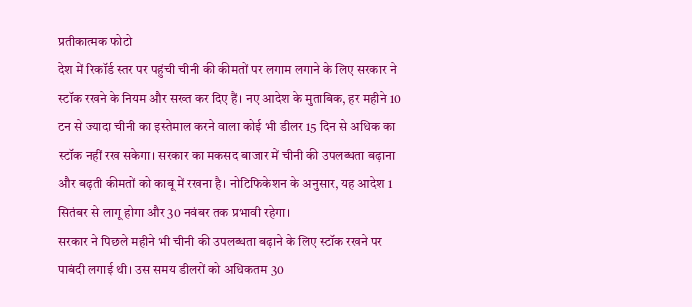प्रतीकात्मक फोटो
देश में रिकॉर्ड स्तर पर पहुंची चीनी की कीमतों पर लगाम लगाने के लिए सरकार ने स्टॉक रखने के नियम और सख्त कर दिए हैं। नए आदेश के मुताबिक, हर महीने 10 टन से ज्यादा चीनी का इस्तेमाल करने वाला कोई भी डीलर 15 दिन से अधिक का स्टॉक नहीं रख सकेगा। सरकार का मकसद बाजार में चीनी की उपलब्धता बढ़ाना और बढ़ती कीमतों को काबू में रखना है। नोटिफिकेशन के अनुसार, यह आदेश 1 सितंबर से लागू होगा और 30 नवंबर तक प्रभावी रहेगा।
सरकार ने पिछले महीने भी चीनी की उपलब्धता बढ़ाने के लिए स्टॉक रखने पर पाबंदी लगाई थी। उस समय डीलरों को अधिकतम 30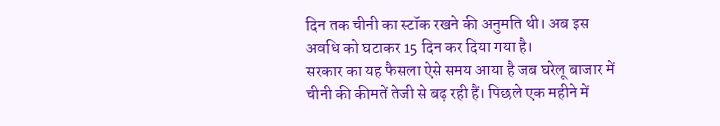दिन तक चीनी का स्टॉक रखने की अनुमति थी। अब इस अवधि को घटाकर 15 दिन कर दिया गया है।
सरकार का यह फैसला ऐसे समय आया है जब घरेलू बाजार में चीनी की कीमतें तेजी से बढ़ रही हैं। पिछले एक महीने में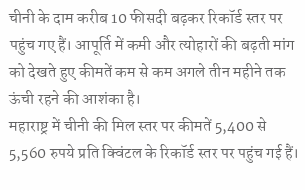चीनी के दाम करीब 10 फीसदी बढ़कर रिकॉर्ड स्तर पर पहुंच गए हैं। आपूर्ति में कमी और त्योहारों की बढ़ती मांग को देखते हुए कीमतें कम से कम अगले तीन महीने तक ऊंची रहने की आशंका है।
महाराष्ट्र में चीनी की मिल स्तर पर कीमतें 5,400 से 5,560 रुपये प्रति क्विंटल के रिकॉर्ड स्तर पर पहुंच गई हैं।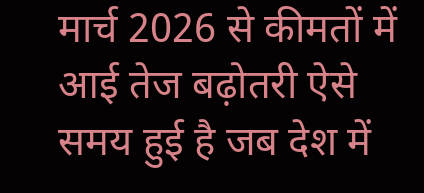मार्च 2026 से कीमतों में आई तेज बढ़ोतरी ऐसे समय हुई है जब देश में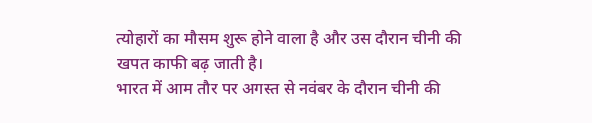त्योहारों का मौसम शुरू होने वाला है और उस दौरान चीनी की खपत काफी बढ़ जाती है।
भारत में आम तौर पर अगस्त से नवंबर के दौरान चीनी की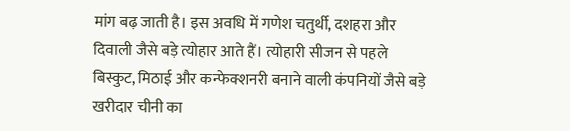मांग बढ़ जाती है। इस अवधि में गणेश चतुर्थी, दशहरा और दिवाली जैसे बड़े त्योहार आते हैं। त्योहारी सीजन से पहले बिस्कुट, मिठाई और कन्फेक्शनरी बनाने वाली कंपनियों जैसे बड़े खरीदार चीनी का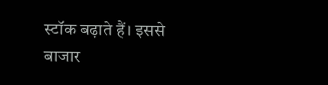स्टॉक बढ़ाते हैं। इससे बाजार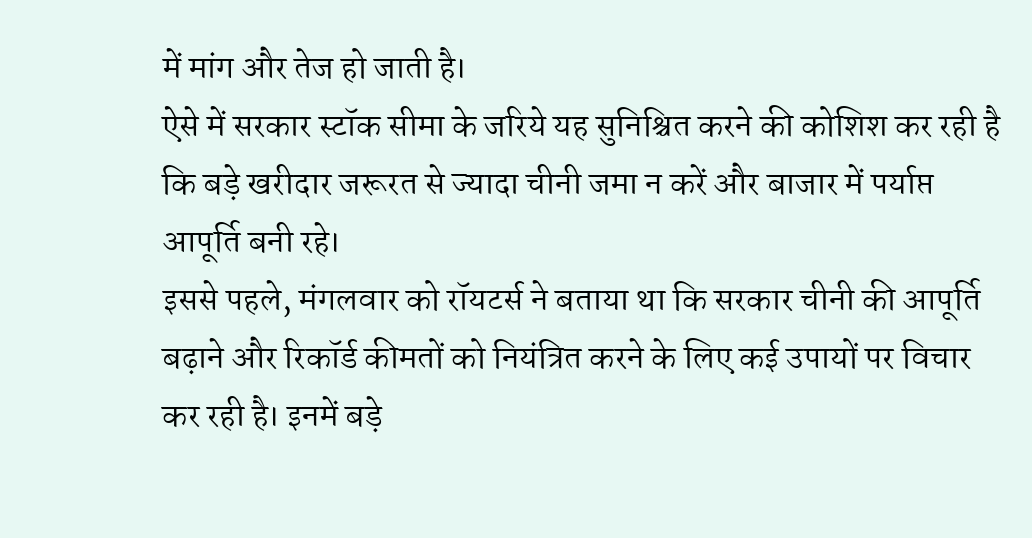में मांग और तेज हो जाती है।
ऐसे में सरकार स्टॉक सीमा के जरिये यह सुनिश्चित करने की कोशिश कर रही है कि बड़े खरीदार जरूरत से ज्यादा चीनी जमा न करें और बाजार में पर्याप्त आपूर्ति बनी रहे।
इससे पहले, मंगलवार को रॉयटर्स ने बताया था कि सरकार चीनी की आपूर्ति बढ़ाने और रिकॉर्ड कीमतों को नियंत्रित करने के लिए कई उपायों पर विचार कर रही है। इनमें बड़े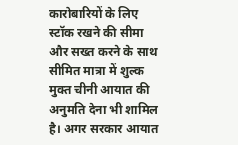कारोबारियों के लिए स्टॉक रखने की सीमा और सख्त करने के साथ सीमित मात्रा में शुल्क मुक्त चीनी आयात की अनुमति देना भी शामिल है। अगर सरकार आयात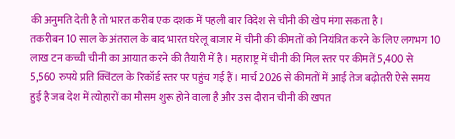की अनुमति देती है तो भारत करीब एक दशक में पहली बार विदेश से चीनी की खेप मंगा सकता है।
तकरीबन 10 साल के अंतराल के बाद भारत घरेलू बाजार में चीनी की कीमतों को नियंत्रित करने के लिए लगभग 10 लाख टन कच्ची चीनी का आयात करने की तैयारी में है। महाराष्ट्र में चीनी की मिल स्तर पर कीमतें 5,400 से 5,560 रुपये प्रति क्विंटल के रिकॉर्ड स्तर पर पहुंच गई हैं। मार्च 2026 से कीमतों में आई तेज बढ़ोतरी ऐसे समय हुई है जब देश में त्योहारों का मौसम शुरू होने वाला है और उस दौरान चीनी की खपत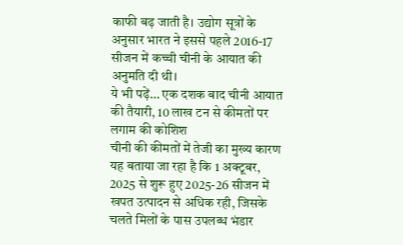काफी बढ़ जाती है। उद्योग सूत्रों के अनुसार भारत ने इससे पहले 2016-17 सीजन में कच्ची चीनी के आयात की अनुमति दी थी।
ये भी पढ़ें… एक दशक बाद चीनी आयात की तैयारी, 10 लाख टन से कीमतों पर लगाम की कोशिश
चीनी की कीमतों में तेजी का मुख्य कारण यह बताया जा रहा है कि 1 अक्टूबर, 2025 से शुरू हुए 2025-26 सीजन में खपत उत्पादन से अधिक रही, जिसके चलते मिलों के पास उपलब्ध भंडार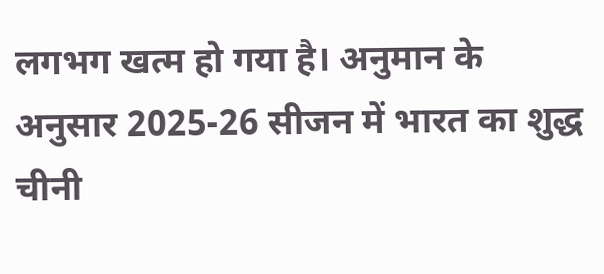लगभग खत्म हो गया है। अनुमान के अनुसार 2025-26 सीजन में भारत का शुद्ध चीनी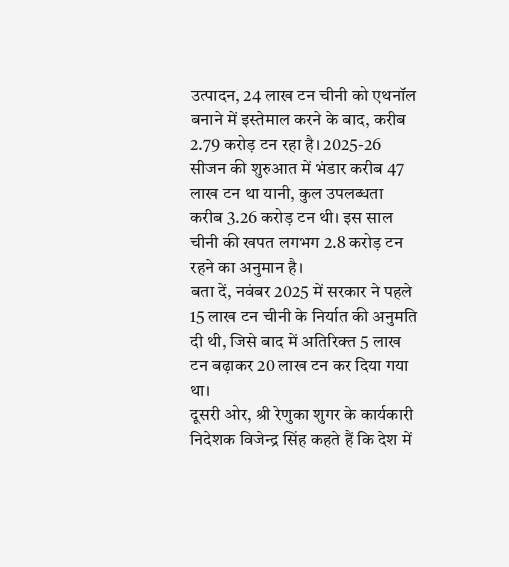उत्पादन, 24 लाख टन चीनी को एथनॉल बनाने में इस्तेमाल करने के बाद, करीब 2.79 करोड़ टन रहा है। 2025-26 सीजन की शुरुआत में भंडार करीब 47 लाख टन था यानी, कुल उपलब्धता करीब 3.26 करोड़ टन थी। इस साल चीनी की खपत लगभग 2.8 करोड़ टन रहने का अनुमान है।
बता दें, नवंबर 2025 में सरकार ने पहले 15 लाख टन चीनी के निर्यात की अनुमति दी थी, जिसे बाद में अतिरिक्त 5 लाख टन बढ़ाकर 20 लाख टन कर दिया गया था।
दूसरी ओर, श्री रेणुका शुगर के कार्यकारी निदेशक विजेन्द्र सिंह कहते हैं कि देश में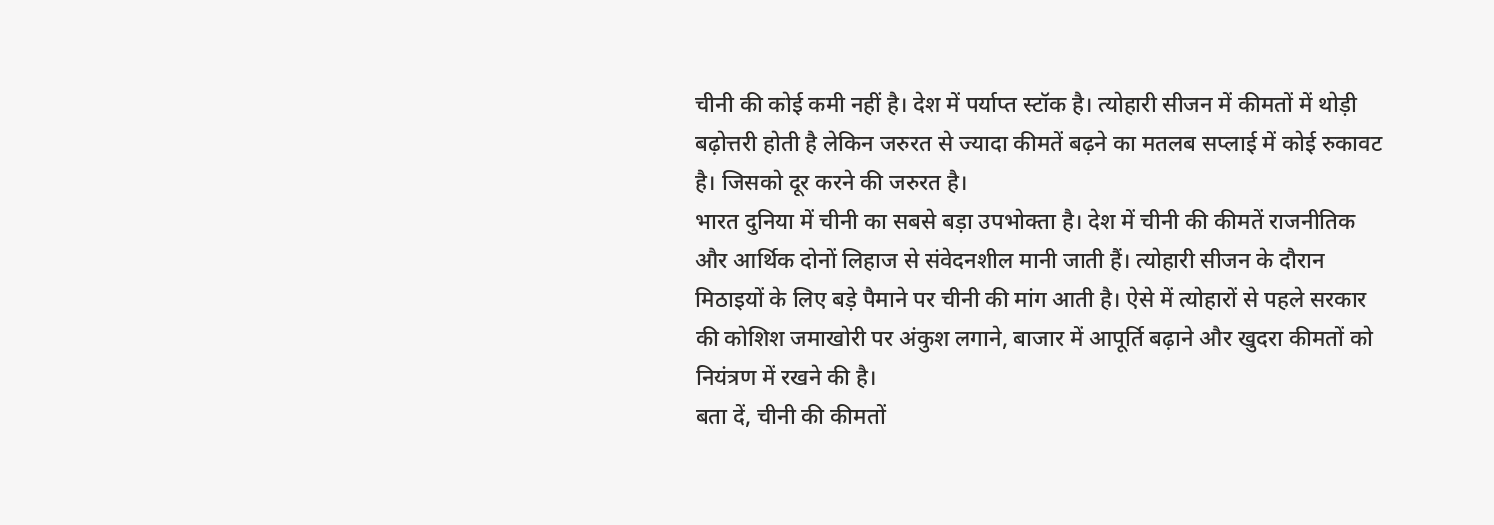चीनी की कोई कमी नहीं है। देश में पर्याप्त स्टॉक है। त्योहारी सीजन में कीमतों में थोड़ी बढ़ोत्तरी होती है लेकिन जरुरत से ज्यादा कीमतें बढ़ने का मतलब सप्लाई में कोई रुकावट है। जिसको दूर करने की जरुरत है।
भारत दुनिया में चीनी का सबसे बड़ा उपभोक्ता है। देश में चीनी की कीमतें राजनीतिक और आर्थिक दोनों लिहाज से संवेदनशील मानी जाती हैं। त्योहारी सीजन के दौरान मिठाइयों के लिए बड़े पैमाने पर चीनी की मांग आती है। ऐसे में त्योहारों से पहले सरकार की कोशिश जमाखोरी पर अंकुश लगाने, बाजार में आपूर्ति बढ़ाने और खुदरा कीमतों को नियंत्रण में रखने की है।
बता दें, चीनी की कीमतों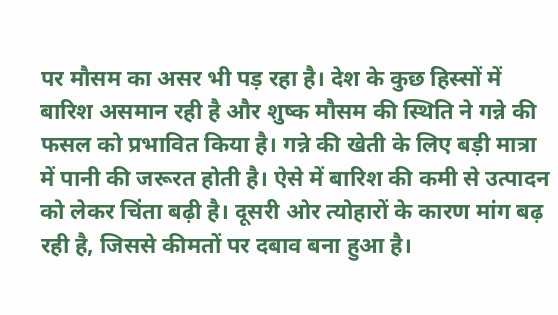पर मौसम का असर भी पड़ रहा है। देश के कुछ हिस्सों में बारिश असमान रही है और शुष्क मौसम की स्थिति ने गन्ने की फसल को प्रभावित किया है। गन्ने की खेती के लिए बड़ी मात्रा में पानी की जरूरत होती है। ऐसे में बारिश की कमी से उत्पादन को लेकर चिंता बढ़ी है। दूसरी ओर त्योहारों के कारण मांग बढ़ रही है, जिससे कीमतों पर दबाव बना हुआ है।